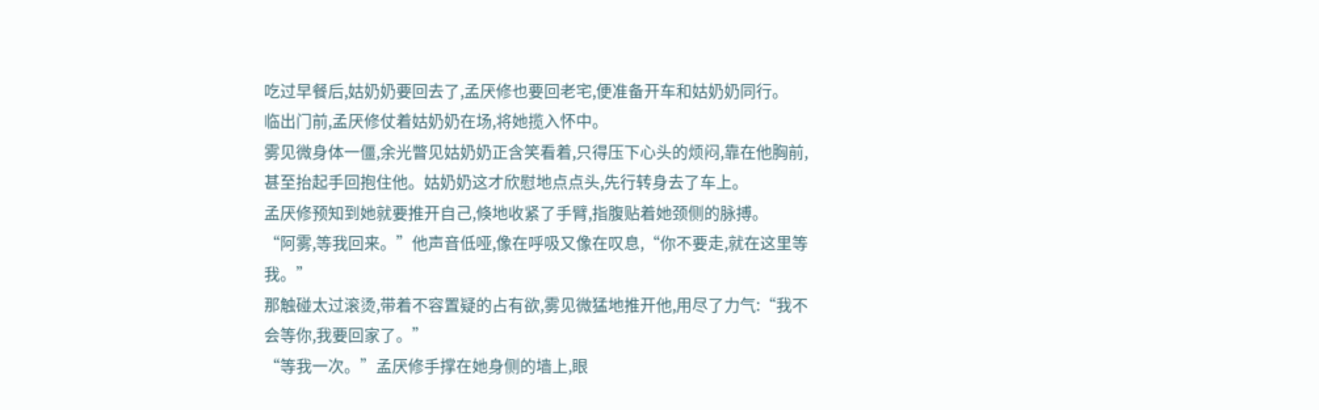吃过早餐后,姑奶奶要回去了,孟厌修也要回老宅,便准备开车和姑奶奶同行。
临出门前,孟厌修仗着姑奶奶在场,将她揽入怀中。
雾见微身体一僵,余光瞥见姑奶奶正含笑看着,只得压下心头的烦闷,靠在他胸前,甚至抬起手回抱住他。姑奶奶这才欣慰地点点头,先行转身去了车上。
孟厌修预知到她就要推开自己,倏地收紧了手臂,指腹贴着她颈侧的脉搏。
“阿雾,等我回来。”他声音低哑,像在呼吸又像在叹息,“你不要走,就在这里等我。”
那触碰太过滚烫,带着不容置疑的占有欲,雾见微猛地推开他,用尽了力气:“我不会等你,我要回家了。”
“等我一次。”孟厌修手撑在她身侧的墙上,眼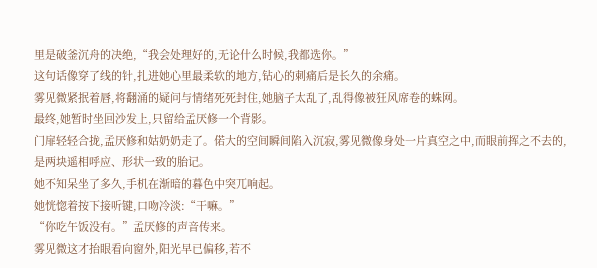里是破釜沉舟的决绝,“我会处理好的,无论什么时候,我都选你。”
这句话像穿了线的针,扎进她心里最柔软的地方,钻心的刺痛后是长久的余痛。
雾见微紧抿着唇,将翻涌的疑问与情绪死死封住,她脑子太乱了,乱得像被狂风席卷的蛛网。
最终,她暂时坐回沙发上,只留给孟厌修一个背影。
门扉轻轻合拢,孟厌修和姑奶奶走了。偌大的空间瞬间陷入沉寂,雾见微像身处一片真空之中,而眼前挥之不去的,是两块遥相呼应、形状一致的胎记。
她不知呆坐了多久,手机在渐暗的暮色中突兀响起。
她恍惚着按下接听键,口吻冷淡:“干嘛。”
“你吃午饭没有。”孟厌修的声音传来。
雾见微这才抬眼看向窗外,阳光早已偏移,若不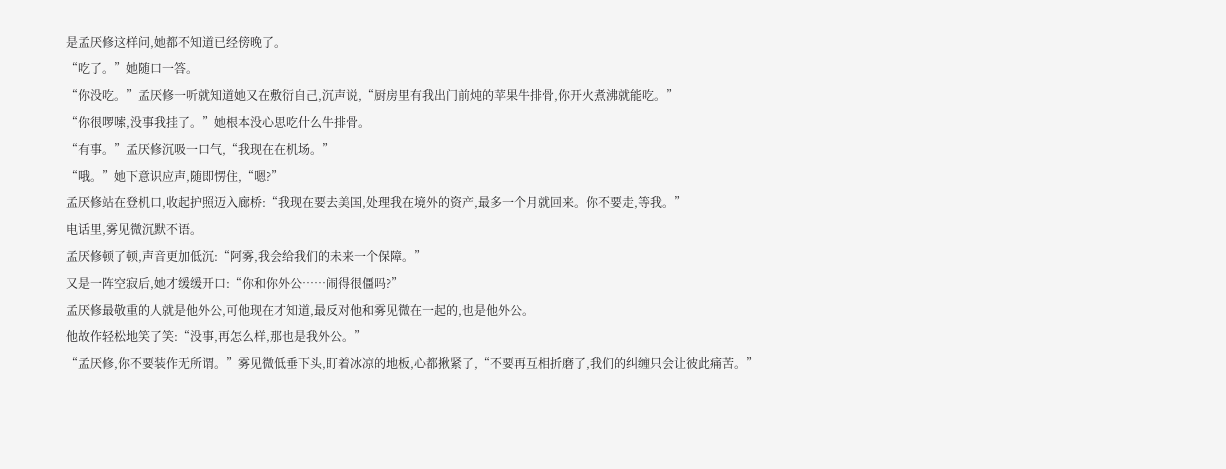是孟厌修这样问,她都不知道已经傍晚了。
“吃了。”她随口一答。
“你没吃。”孟厌修一听就知道她又在敷衍自己,沉声说,“厨房里有我出门前炖的苹果牛排骨,你开火煮沸就能吃。”
“你很啰嗦,没事我挂了。”她根本没心思吃什么牛排骨。
“有事。”孟厌修沉吸一口气,“我现在在机场。”
“哦。”她下意识应声,随即愣住,“嗯?”
孟厌修站在登机口,收起护照迈入廊桥:“我现在要去美国,处理我在境外的资产,最多一个月就回来。你不要走,等我。”
电话里,雾见微沉默不语。
孟厌修顿了顿,声音更加低沉:“阿雾,我会给我们的未来一个保障。”
又是一阵空寂后,她才缓缓开口:“你和你外公……闹得很僵吗?”
孟厌修最敬重的人就是他外公,可他现在才知道,最反对他和雾见微在一起的,也是他外公。
他故作轻松地笑了笑:“没事,再怎么样,那也是我外公。”
“孟厌修,你不要装作无所谓。”雾见微低垂下头,盯着冰凉的地板,心都揪紧了,“不要再互相折磨了,我们的纠缠只会让彼此痛苦。”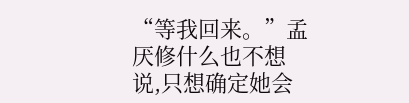“等我回来。”孟厌修什么也不想说,只想确定她会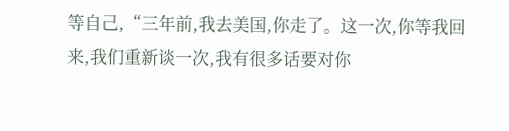等自己,“三年前,我去美国,你走了。这一次,你等我回来,我们重新谈一次,我有很多话要对你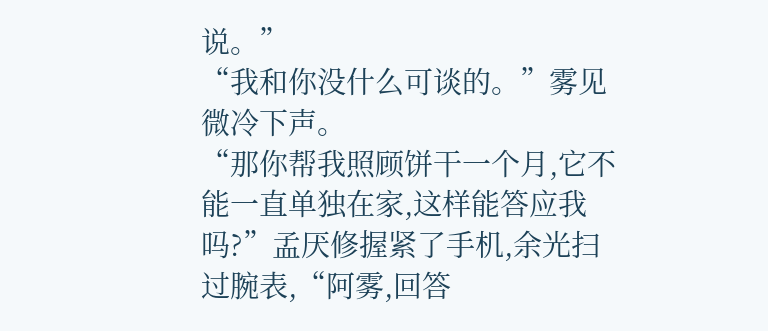说。”
“我和你没什么可谈的。”雾见微冷下声。
“那你帮我照顾饼干一个月,它不能一直单独在家,这样能答应我吗?”孟厌修握紧了手机,余光扫过腕表,“阿雾,回答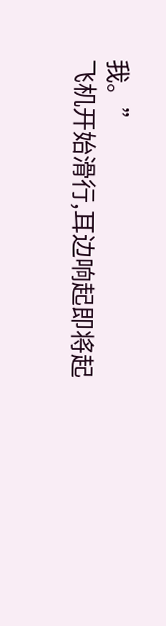我。”
飞机开始滑行,耳边响起即将起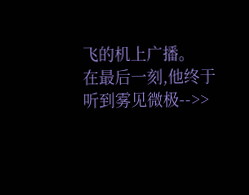飞的机上广播。
在最后一刻,他终于听到雾见微极-->>